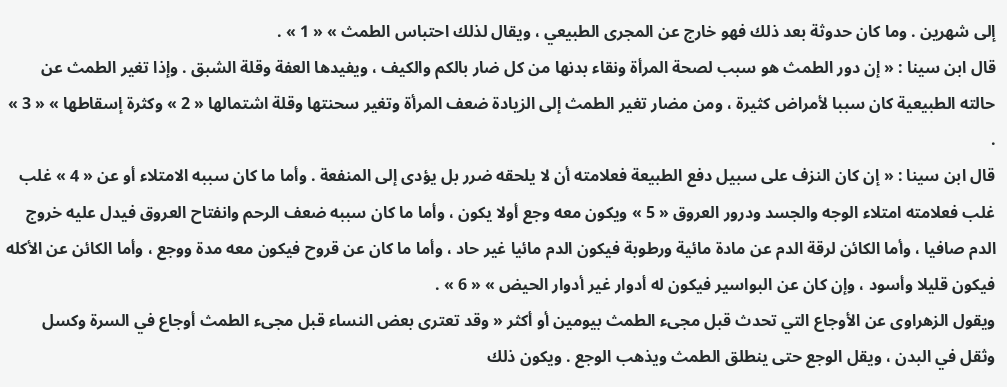إلى شهرين . وما كان حدوثة بعد ذلك فهو خارج عن المجرى الطبيعي ، ويقال لذلك احتباس الطمث » « 1 » .
قال ابن سينا : « إن دور الطمث هو سبب لصحة المرأة ونقاء بدنها من كل ضار بالكم والكيف ، ويفيدها العفة وقلة الشبق . وإذا تغير الطمث عن حالته الطبيعية كان سببا لأمراض كثيرة ، ومن مضار تغير الطمث إلى الزيادة ضعف المرأة وتغير سحنتها وقلة اشتمالها « 2 » وكثرة إسقاطها » « 3 » .
قال ابن سينا : « إن كان النزف على سبيل دفع الطبيعة فعلامته أن لا يلحقه ضرر بل يؤدى إلى المنفعة . وأما ما كان سببه الامتلاء أو عن « 4 » غلب غلب فعلامته امتلاء الوجه والجسد ودرور العروق « 5 » ويكون معه وجع أولا يكون ، وأما ما كان سببه ضعف الرحم وانفتاح العروق فيدل عليه خروج الدم صافيا ، وأما الكائن لرقة الدم عن مادة مائية ورطوبة فيكون الدم مائيا غير حاد ، وأما ما كان عن قروح فيكون معه مدة ووجع ، وأما الكائن عن الأكله فيكون قليلا وأسود ، وإن كان عن البواسير فيكون له أدوار غير أدوار الحيض » « 6 » .
ويقول الزهراوى عن الأوجاع التي تحدث قبل مجىء الطمث بيومين أو أكثر « وقد تعترى بعض النساء قبل مجىء الطمث أوجاع في السرة وكسل وثقل في البدن ، ويقل الوجع حتى ينطلق الطمث ويذهب الوجع . ويكون ذلك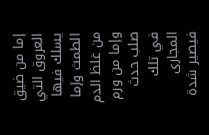إما من ضيق العروق التي يسلك فيها الطمث وإما من غلظ الدم وإما من ورم صلب حدث في تلك المجارى فيصير شدة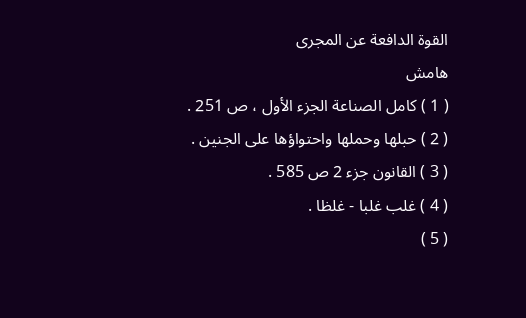القوة الدافعة عن المجرى
هامش
( 1 ) كامل الصناعة الجزء الأول ، ص 251 .
( 2 ) حبلها وحملها واحتواؤها على الجنين .
( 3 ) القانون جزء 2 ص 585 .
( 4 ) غلب غلبا - غلظا .
( 5 )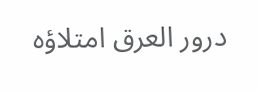درور العرق امتلاؤه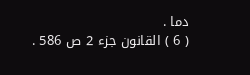دما .
( 6 ) القانون جزء 2 ص 586 .